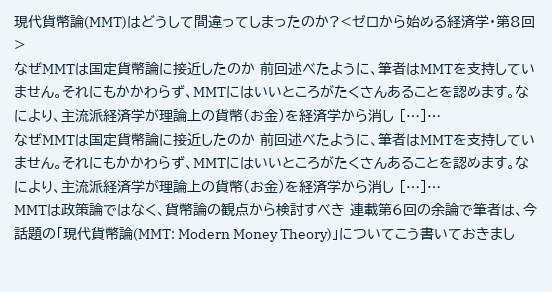現代貨幣論(MMT)はどうして間違ってしまったのか?<ゼロから始める経済学・第8回>
なぜMMTは国定貨幣論に接近したのか 前回述べたように、筆者はMMTを支持していません。それにもかかわらず、MMTにはいいところがたくさんあることを認めます。なにより、主流派経済学が理論上の貨幣(お金)を経済学から消し […]…
なぜMMTは国定貨幣論に接近したのか 前回述べたように、筆者はMMTを支持していません。それにもかかわらず、MMTにはいいところがたくさんあることを認めます。なにより、主流派経済学が理論上の貨幣(お金)を経済学から消し […]…
MMTは政策論ではなく、貨幣論の観点から検討すべき 連載第6回の余論で筆者は、今話題の「現代貨幣論(MMT: Modern Money Theory)」についてこう書いておきまし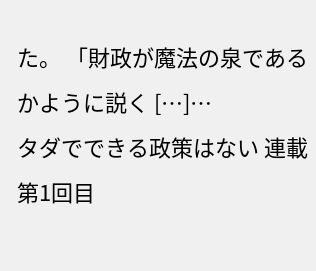た。 「財政が魔法の泉であるかように説く […]…
タダでできる政策はない 連載第1回目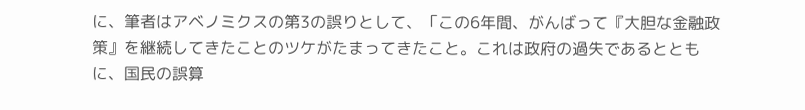に、筆者はアベノミクスの第3の誤りとして、「この6年間、がんばって『大胆な金融政策』を継続してきたことのツケがたまってきたこと。これは政府の過失であるとともに、国民の誤算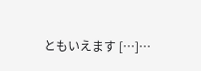ともいえます […]…